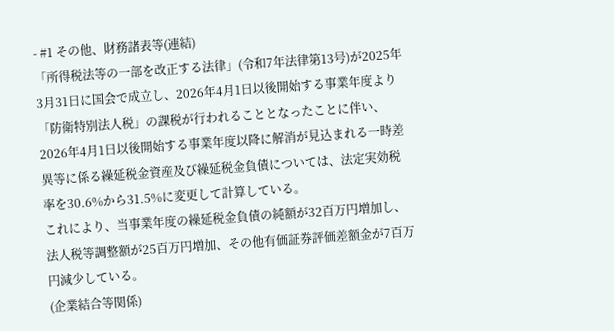- #1 その他、財務諸表等(連結)
「所得税法等の一部を改正する法律」(令和7年法律第13号)が2025年3月31日に国会で成立し、2026年4月1日以後開始する事業年度より「防衛特別法人税」の課税が行われることとなったことに伴い、2026年4月1日以後開始する事業年度以降に解消が見込まれる一時差異等に係る繰延税金資産及び繰延税金負債については、法定実効税率を30.6%から31.5%に変更して計算している。
これにより、当事業年度の繰延税金負債の純額が32百万円増加し、法人税等調整額が25百万円増加、その他有価証券評価差額金が7百万円減少している。
(企業結合等関係)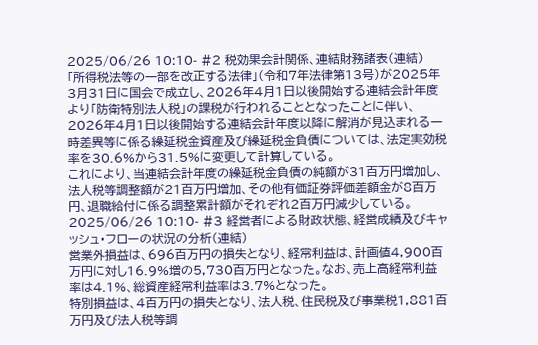2025/06/26 10:10- #2 税効果会計関係、連結財務諸表(連結)
「所得税法等の一部を改正する法律」(令和7年法律第13号)が2025年3月31日に国会で成立し、2026年4月1日以後開始する連結会計年度より「防衛特別法人税」の課税が行われることとなったことに伴い、2026年4月1日以後開始する連結会計年度以降に解消が見込まれる一時差異等に係る繰延税金資産及び繰延税金負債については、法定実効税率を30.6%から31.5%に変更して計算している。
これにより、当連結会計年度の繰延税金負債の純額が31百万円増加し、法人税等調整額が21百万円増加、その他有価証券評価差額金が8百万円、退職給付に係る調整累計額がそれぞれ2百万円減少している。
2025/06/26 10:10- #3 経営者による財政状態、経営成績及びキャッシュ・フローの状況の分析(連結)
営業外損益は、696百万円の損失となり、経常利益は、計画値4,900百万円に対し16.9%増の5,730百万円となった。なお、売上高経常利益率は4.1%、総資産経常利益率は3.7%となった。
特別損益は、4百万円の損失となり、法人税、住民税及び事業税1,881百万円及び法人税等調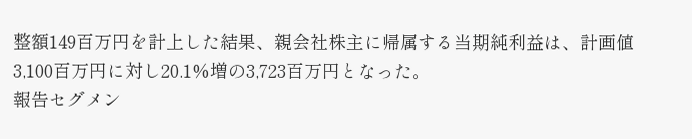整額149百万円を計上した結果、親会社株主に帰属する当期純利益は、計画値3,100百万円に対し20.1%増の3,723百万円となった。
報告セグメン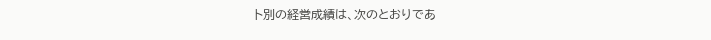ト別の経営成績は、次のとおりであ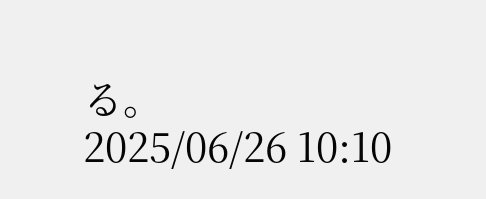る。
2025/06/26 10:10